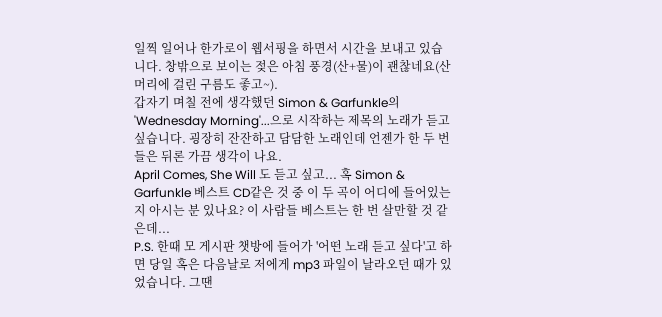일찍 일어나 한가로이 웹서핑을 하면서 시간을 보내고 있습니다. 창밖으로 보이는 젖은 아침 풍경(산+물)이 괜찮네요(산머리에 걸린 구름도 좋고~).
갑자기 며칠 전에 생각했던 Simon & Garfunkle의 'Wednesday Morning'...으로 시작하는 제목의 노래가 듣고 싶습니다. 굉장히 잔잔하고 담담한 노래인데 언젠가 한 두 번 들은 뒤론 가끔 생각이 나요.
April Comes, She Will 도 듣고 싶고... 혹 Simon & Garfunkle 베스트 CD같은 것 중 이 두 곡이 어디에 들어있는지 아시는 분 있나요? 이 사람들 베스트는 한 번 살만할 것 같은데...
P.S. 한때 모 게시판 챗방에 들어가 '어떤 노래 듣고 싶다'고 하면 당일 혹은 다음날로 저에게 mp3 파일이 날라오던 때가 있었습니다. 그땐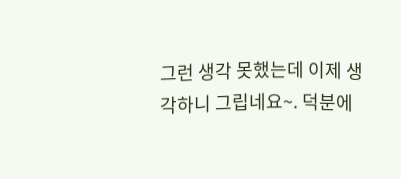그런 생각 못했는데 이제 생각하니 그립네요~. 덕분에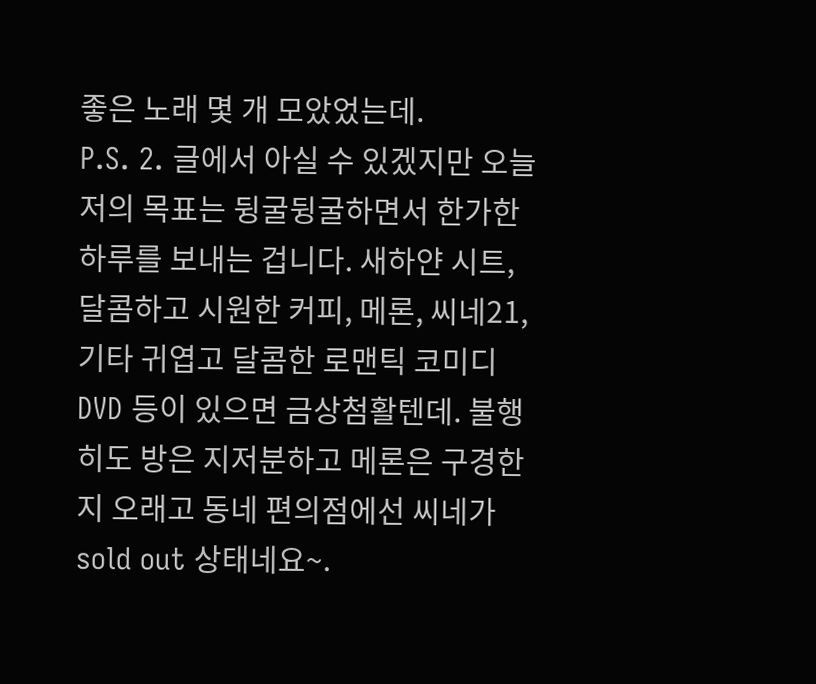좋은 노래 몇 개 모았었는데.
P.S. 2. 글에서 아실 수 있겠지만 오늘 저의 목표는 뒹굴뒹굴하면서 한가한 하루를 보내는 겁니다. 새하얀 시트, 달콤하고 시원한 커피, 메론, 씨네21, 기타 귀엽고 달콤한 로맨틱 코미디 DVD 등이 있으면 금상첨활텐데. 불행히도 방은 지저분하고 메론은 구경한지 오래고 동네 편의점에선 씨네가 sold out 상태네요~.